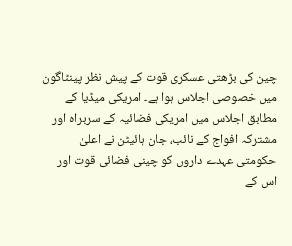چین کی بڑھتی عسکری قوت کے پیش نظر پینٹاگون میں خصوصی اجلاس ہوا ہے۔ امریکی میڈیا کے مطابق اجلاس میں امریکی فضائیہ کے سربراہ اور مشترکہ افواج کے نائب، جان ہائیٹن نے اعلیٰ حکومتی عہدے داروں کو چینی فضائی قوت اور اس کے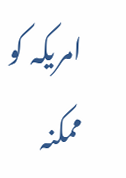امریکہ کو ممکنہ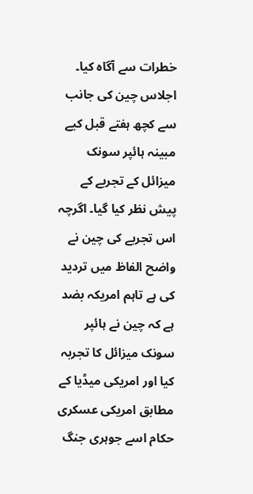خطرات سے آگاہ کیا۔
اجلاس چین کی جانب سے کچھ ہفتے قبل کیے مبینہ ہائپر سونک میزائل کے تجربے کے پیش نظر کیا گیا۔ اگرچہ اس تجربے کی چین نے واضح الفاظ میں تردید کی ہے تاہم امریکہ بضد ہے کہ چین نے ہائپر سونک میزائل کا تجربہ کیا اور امریکی میڈیا کے مطابق امریکی عسکری حکام اسے جوہری جنگ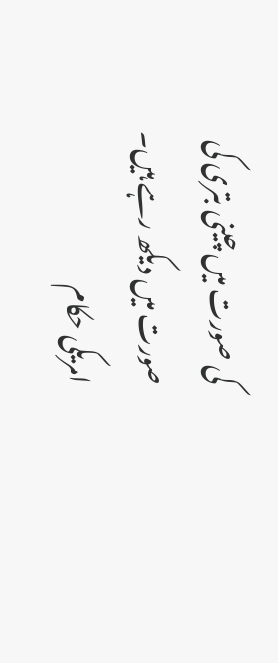کی صورت میں چینی بتری کی صورت میں دیکھ رہے ہیں۔
امریکی حکام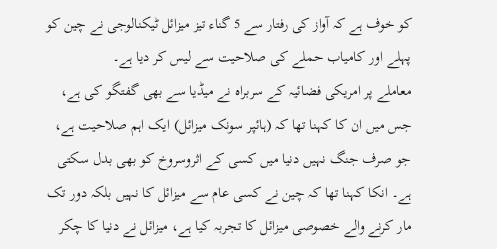کو خوف ہے کہ آواز کی رفتار سے 5 گناء تیز میزائل ٹیکنالوجی نے چین کو پہلے اور کامیاب حملے کی صلاحیت سے لیس کر دیا ہے۔
معاملے پر امریکی فضائیہ کے سربراہ نے میڈیا سے بھی گفتگو کی ہے، جس میں ان کا کہنا تھا کہ (ہائپر سونک میزائل) ایک اہم صلاحیت ہے، جو صرف جنگ نہیں دنیا میں کسی کے اثروسروخ کو بھی بدل سکتی ہے۔ انکا کہنا تھا کہ چین نے کسی عام سے میزائل کا نہیں بلکہ دور تک مار کرنے والے خصوصی میزائل کا تجربہ کیا ہے، میزائل نے دنیا کا چکر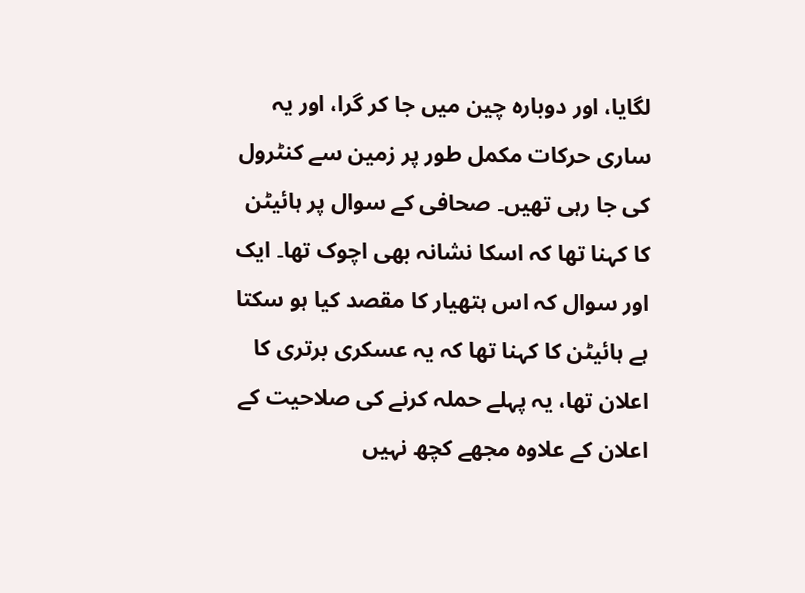لگایا، اور دوبارہ چین میں جا کر گرا، اور یہ ساری حرکات مکمل طور پر زمین سے کنٹرول کی جا رہی تھیں۔ صحافی کے سوال پر ہائیٹن کا کہنا تھا کہ اسکا نشانہ بھی اچوک تھا۔ ایک اور سوال کہ اس ہتھیار کا مقصد کیا ہو سکتا ہے ہائیٹن کا کہنا تھا کہ یہ عسکری برتری کا اعلان تھا، یہ پہلے حملہ کرنے کی صلاحیت کے اعلان کے علاوہ مجھے کچھ نہیں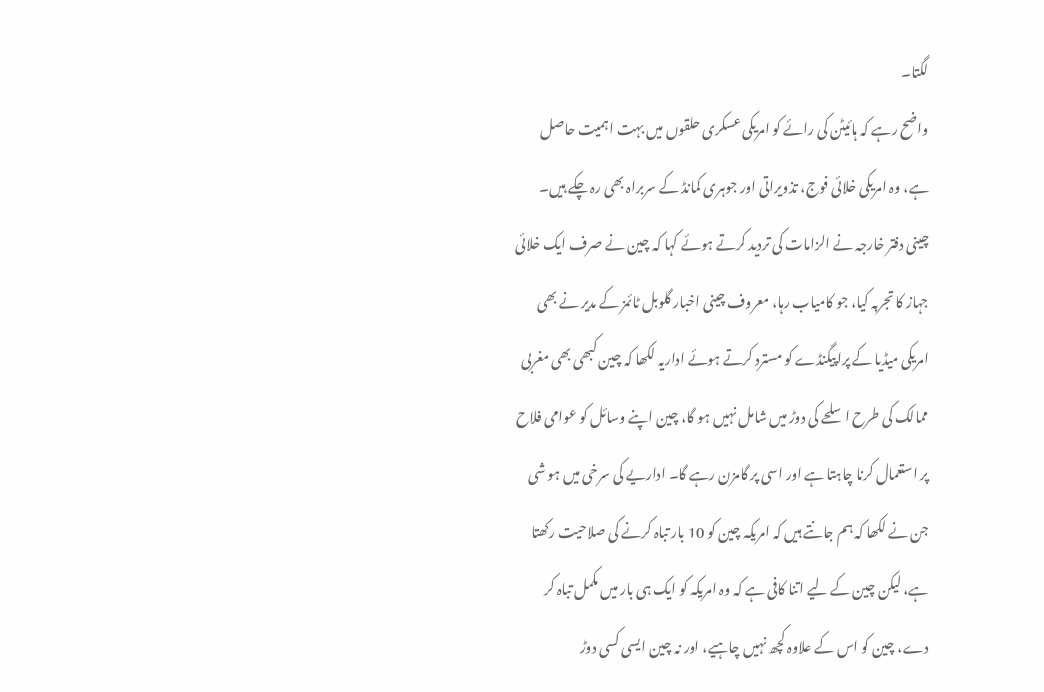لگتا۔
واضح رہے کہ ہائیٹن کی رائے کو امریکی عسکری حلقوں میں بہت اہمیت حاصل ہے، وہ امریکی خلائی فوج، تذویراتی اور جوہری کمانڈ کے سربراہ بھی رہ چکے ہیں۔
چینی دفتر خارجہ نے الزامات کی تردید کرتے ہوئے کہا کہ چین نے صرف ایک خلائی جہاز کا تجربہ کیا، جو کامیاب رہا، معروف چینی اخبار گلوبل ٹائمز کے مدیر نے بھی امریکی میڈیا کے پراپیگنڈے کو مسترد کرتے ہوئے اداریہ لکھا کہ چین کبھی بھی مغربی ممالک کی طرح اسلحے کی دوڑ میں شامل نہیں ہو گا، چین اپنے وسائل کو عوامی فلاح پر استعمال کرنا چاہتا ہے اور اسی پر گامزن رہے گا۔ اداریے کی سرخی میں ہو شی جن نے لکھا کہ ہم جانتے ہیں کہ امریکہ چین کو 10 بار تباہ کرنے کی صلاحیت رکھتا ہے، لیکن چین کے لیے اتنا کافی ہے کہ وہ امریکہ کو ایک ہی بار میں مکمل تباہ کر دے، چین کو اس کے علاوہ کچھ نہیں چاہیے، اور نہ چین ایسی کسی دوڑ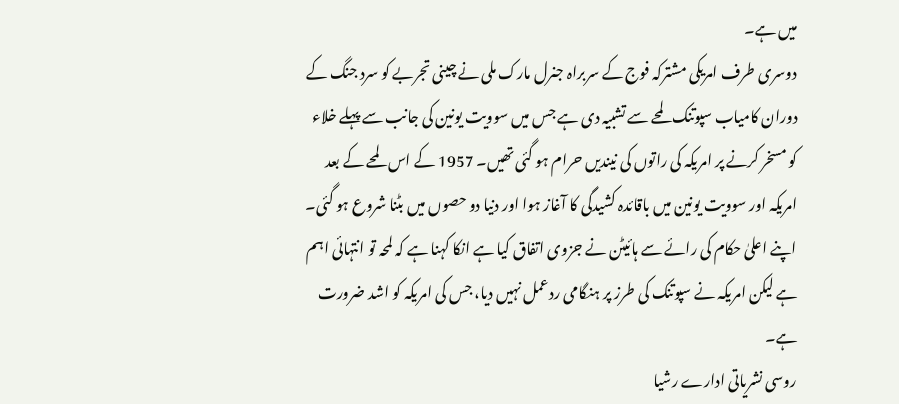میں ہے۔
دوسری طرف امریکی مشترکہ فوج کے سربراہ جنرل مارک ملی نے چینی تجربے کو سرد جنگ کے دوران کامیاب سپوتنک لمحے سے تشبیہ دی ہے جس میں سوویت یونین کی جانب سے پہلے خلاء کو مسخر کرنے پر امریکہ کی راتوں کی نیندیں حرام ہو گئی تھیں۔ 1957 کے اس لمحے کے بعد امریکہ اور سوویت یونین میں باقائدہ کشیدگی کا آغاز ہوا اور دنیا دو حصوں میں بٹنا شروع ہو گئی۔
اپنے اعلیٰ حکام کی رائے سے ہائیٹن نے جزوی اتفاق کیا ہے انکا کہنا ہے کہ لمحہ تو انتہائی اہم ہے لیکن امریکہ نے سپوتنک کی طرز پر ہنگامی ردعمل نہیں دیا، جس کی امریکہ کو اشد ضرورت ہے۔
روسی نشریاتی ادارے رشیا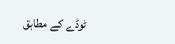ٹوڈے کے مطابق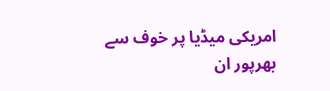امریکی میڈیا پر خوف سے بھرپور ان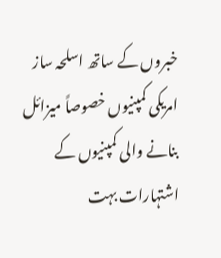خبروں کے ساتھ اسلحہ ساز امریکی کمپنیوں خصوصاً میزائل بنانے والی کمپنیوں کے اشتہارات بہت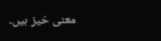معنی خیز ہیں۔